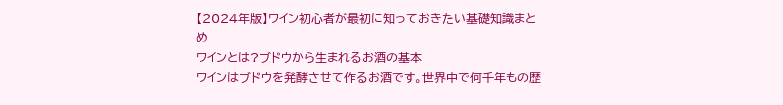【2024年版】ワイン初心者が最初に知っておきたい基礎知識まとめ
ワインとは?ブドウから生まれるお酒の基本
ワインはブドウを発酵させて作るお酒です。世界中で何千年もの歴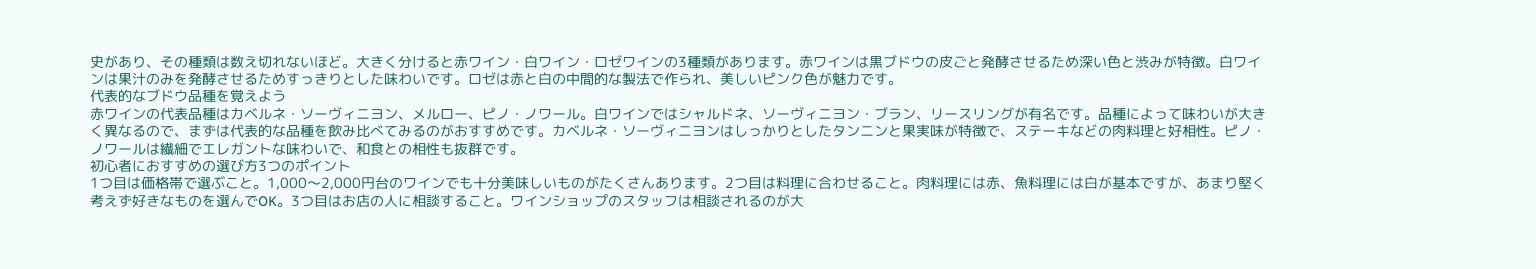史があり、その種類は数え切れないほど。大きく分けると赤ワイン・白ワイン・ロゼワインの3種類があります。赤ワインは黒ブドウの皮ごと発酵させるため深い色と渋みが特徴。白ワインは果汁のみを発酵させるためすっきりとした味わいです。ロゼは赤と白の中間的な製法で作られ、美しいピンク色が魅力です。
代表的なブドウ品種を覚えよう
赤ワインの代表品種はカベルネ・ソーヴィニヨン、メルロー、ピノ・ノワール。白ワインではシャルドネ、ソーヴィニヨン・ブラン、リースリングが有名です。品種によって味わいが大きく異なるので、まずは代表的な品種を飲み比べてみるのがおすすめです。カベルネ・ソーヴィニヨンはしっかりとしたタンニンと果実味が特徴で、ステーキなどの肉料理と好相性。ピノ・ノワールは繊細でエレガントな味わいで、和食との相性も抜群です。
初心者におすすめの選び方3つのポイント
1つ目は価格帯で選ぶこと。1,000〜2,000円台のワインでも十分美味しいものがたくさんあります。2つ目は料理に合わせること。肉料理には赤、魚料理には白が基本ですが、あまり堅く考えず好きなものを選んでOK。3つ目はお店の人に相談すること。ワインショップのスタッフは相談されるのが大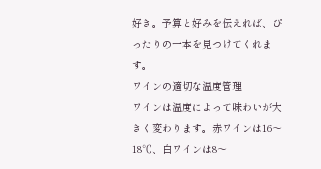好き。予算と好みを伝えれば、ぴったりの一本を見つけてくれます。
ワインの適切な温度管理
ワインは温度によって味わいが大きく変わります。赤ワインは16〜18℃、白ワインは8〜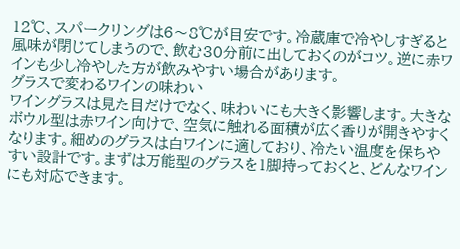12℃、スパークリングは6〜8℃が目安です。冷蔵庫で冷やしすぎると風味が閉じてしまうので、飲む30分前に出しておくのがコツ。逆に赤ワインも少し冷やした方が飲みやすい場合があります。
グラスで変わるワインの味わい
ワイングラスは見た目だけでなく、味わいにも大きく影響します。大きなボウル型は赤ワイン向けで、空気に触れる面積が広く香りが開きやすくなります。細めのグラスは白ワインに適しており、冷たい温度を保ちやすい設計です。まずは万能型のグラスを1脚持っておくと、どんなワインにも対応できます。